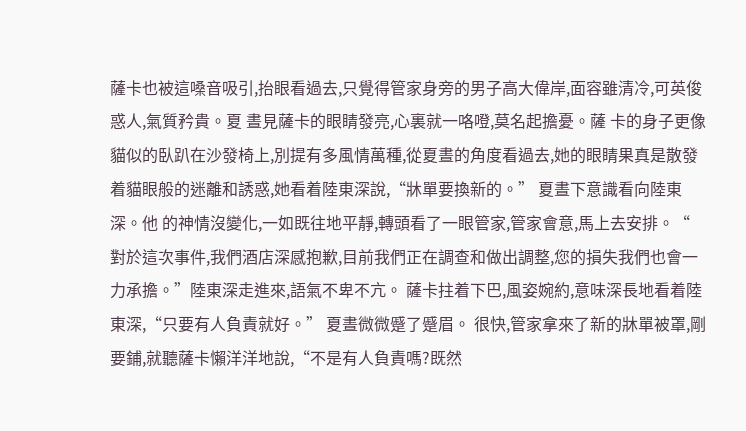薩卡也被這嗓音吸引,抬眼看過去,只覺得管家身旁的男子高大偉岸,面容雖清冷,可英俊惑人,氣質矜貴。夏 晝見薩卡的眼睛發亮,心裏就一咯噔,莫名起擔憂。薩 卡的身子更像貓似的臥趴在沙發椅上,別提有多風情萬種,從夏晝的角度看過去,她的眼睛果真是散發着貓眼般的迷離和誘惑,她看着陸東深說,“牀單要換新的。” 夏晝下意識看向陸東深。他 的神情沒變化,一如既往地平靜,轉頭看了一眼管家,管家會意,馬上去安排。“ 對於這次事件,我們酒店深感抱歉,目前我們正在調查和做出調整,您的損失我們也會一力承擔。”陸東深走進來,語氣不卑不亢。 薩卡拄着下巴,風姿婉約,意味深長地看着陸東深,“只要有人負責就好。” 夏晝微微蹙了蹙眉。 很快,管家拿來了新的牀單被罩,剛要鋪,就聽薩卡懶洋洋地說,“不是有人負責嗎?既然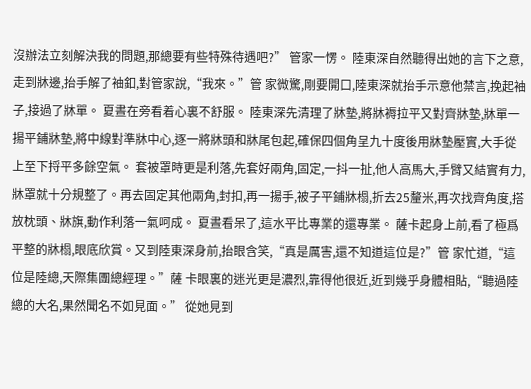沒辦法立刻解決我的問題,那總要有些特殊待遇吧?” 管家一愣。 陸東深自然聽得出她的言下之意,走到牀邊,抬手解了袖釦,對管家說,“我來。”管 家微驚,剛要開口,陸東深就抬手示意他禁言,挽起袖子,接過了牀單。 夏晝在旁看着心裏不舒服。 陸東深先清理了牀墊,將牀褥拉平又對齊牀墊,牀單一揚平鋪牀墊,將中線對準牀中心,逐一將牀頭和牀尾包起,確保四個角呈九十度後用牀墊壓實,大手從上至下捋平多餘空氣。 套被罩時更是利落,先套好兩角,固定,一抖一扯,他人高馬大,手臂又結實有力,牀罩就十分規整了。再去固定其他兩角,封扣,再一揚手,被子平鋪牀榻,折去25釐米,再次找齊角度,搭放枕頭、牀旗,動作利落一氣呵成。 夏晝看呆了,這水平比專業的還專業。 薩卡起身上前,看了極爲平整的牀榻,眼底欣賞。又到陸東深身前,抬眼含笑,“真是厲害,還不知道這位是?”管 家忙道,“這位是陸總,天際集團總經理。”薩 卡眼裏的迷光更是濃烈,靠得他很近,近到幾乎身體相貼,“聽過陸總的大名,果然聞名不如見面。” 從她見到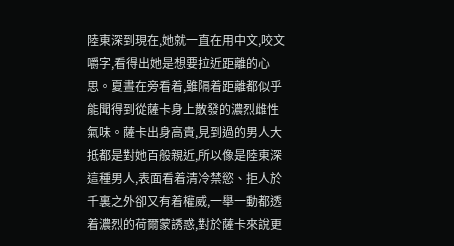陸東深到現在,她就一直在用中文,咬文嚼字,看得出她是想要拉近距離的心思。夏晝在旁看着,雖隔着距離都似乎能聞得到從薩卡身上散發的濃烈雌性氣味。薩卡出身高貴,見到過的男人大抵都是對她百般親近,所以像是陸東深這種男人,表面看着清冷禁慾、拒人於千裏之外卻又有着權威,一舉一動都透着濃烈的荷爾蒙誘惑,對於薩卡來說更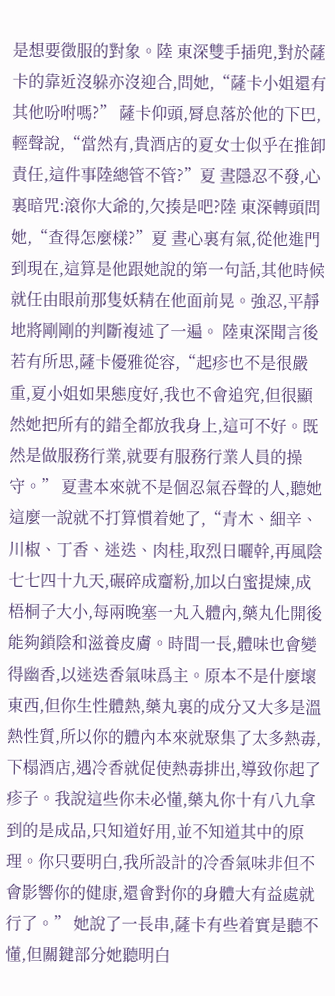是想要徵服的對象。陸 東深雙手插兜,對於薩卡的靠近沒躲亦沒迎合,問她,“薩卡小姐還有其他吩咐嗎?” 薩卡仰頭,脣息落於他的下巴,輕聲說,“當然有,貴酒店的夏女士似乎在推卸責任,這件事陸總管不管?”夏 晝隱忍不發,心裏暗咒:滾你大爺的,欠揍是吧?陸 東深轉頭問她,“查得怎麼樣?”夏 晝心裏有氣,從他進門到現在,這算是他跟她說的第一句話,其他時候就任由眼前那隻妖精在他面前晃。強忍,平靜地將剛剛的判斷複述了一遍。 陸東深聞言後若有所思,薩卡優雅從容,“起疹也不是很嚴重,夏小姐如果態度好,我也不會追究,但很顯然她把所有的錯全都放我身上,這可不好。既然是做服務行業,就要有服務行業人員的操守。” 夏晝本來就不是個忍氣吞聲的人,聽她這麼一說就不打算慣着她了,“青木、細辛、川椒、丁香、迷迭、肉桂,取烈日曬幹,再風陰七七四十九天,碾碎成齏粉,加以白蜜提煉,成梧桐子大小,每兩晚塞一丸入體內,藥丸化開後能夠鎖陰和滋養皮膚。時間一長,體味也會變得幽香,以迷迭香氣味爲主。原本不是什麼壞東西,但你生性體熱,藥丸裏的成分又大多是溫熱性質,所以你的體內本來就聚集了太多熱毒,下榻酒店,遇冷香就促使熱毒排出,導致你起了疹子。我說這些你未必懂,藥丸你十有八九拿到的是成品,只知道好用,並不知道其中的原理。你只要明白,我所設計的冷香氣味非但不會影響你的健康,還會對你的身體大有益處就行了。” 她說了一長串,薩卡有些着實是聽不懂,但關鍵部分她聽明白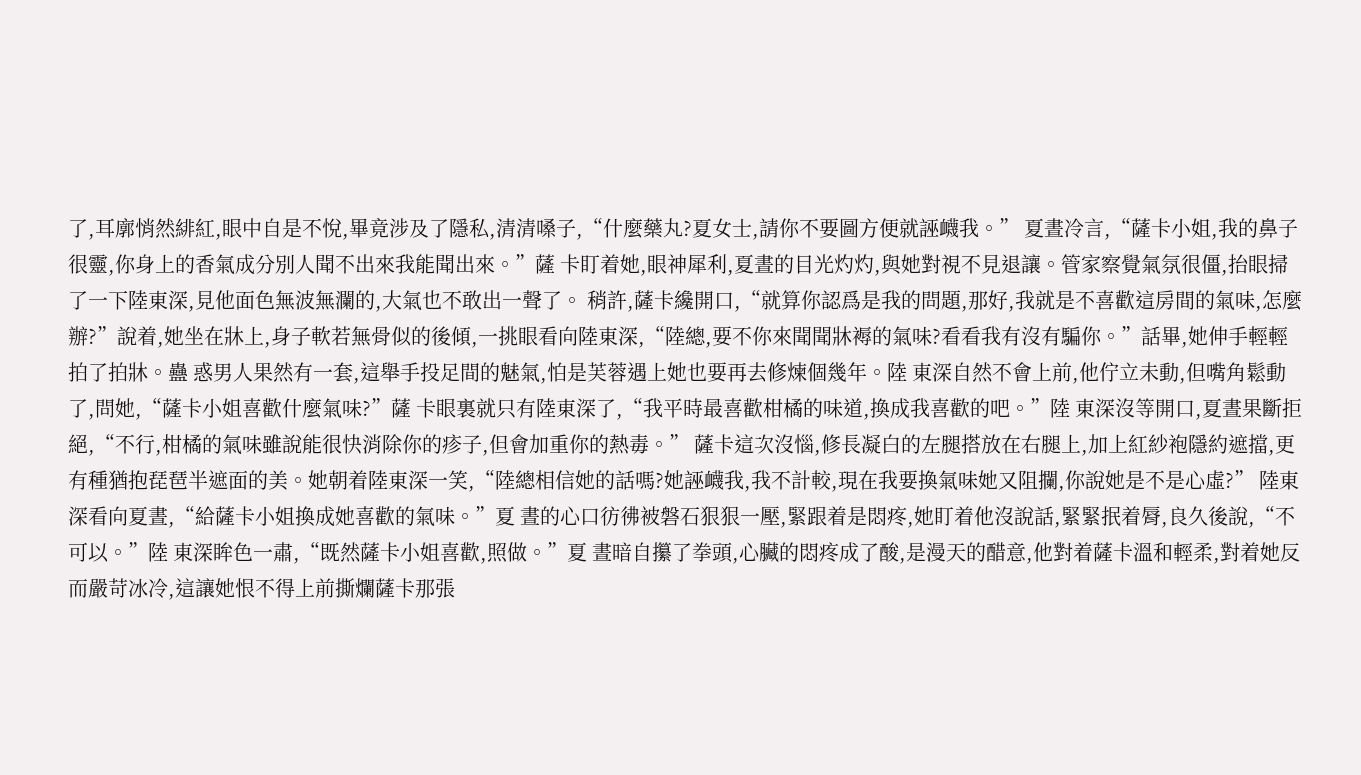了,耳廓悄然緋紅,眼中自是不悅,畢竟涉及了隱私,清清嗓子,“什麼藥丸?夏女士,請你不要圖方便就誣衊我。” 夏晝冷言,“薩卡小姐,我的鼻子很靈,你身上的香氣成分別人聞不出來我能聞出來。”薩 卡盯着她,眼神犀利,夏晝的目光灼灼,與她對視不見退讓。管家察覺氣氛很僵,抬眼掃了一下陸東深,見他面色無波無瀾的,大氣也不敢出一聲了。 稍許,薩卡纔開口,“就算你認爲是我的問題,那好,我就是不喜歡這房間的氣味,怎麼辦?”說着,她坐在牀上,身子軟若無骨似的後傾,一挑眼看向陸東深,“陸總,要不你來聞聞牀褥的氣味?看看我有沒有騙你。”話畢,她伸手輕輕拍了拍牀。蠱 惑男人果然有一套,這舉手投足間的魅氣,怕是芙蓉遇上她也要再去修煉個幾年。陸 東深自然不會上前,他佇立未動,但嘴角鬆動了,問她,“薩卡小姐喜歡什麼氣味?”薩 卡眼裏就只有陸東深了,“我平時最喜歡柑橘的味道,換成我喜歡的吧。”陸 東深沒等開口,夏晝果斷拒絕,“不行,柑橘的氣味雖說能很快消除你的疹子,但會加重你的熱毒。” 薩卡這次沒惱,修長凝白的左腿搭放在右腿上,加上紅紗袍隱約遮擋,更有種猶抱琵琶半遮面的美。她朝着陸東深一笑,“陸總相信她的話嗎?她誣衊我,我不計較,現在我要換氣味她又阻攔,你說她是不是心虛?” 陸東深看向夏晝,“給薩卡小姐換成她喜歡的氣味。”夏 晝的心口彷彿被磐石狠狠一壓,緊跟着是悶疼,她盯着他沒說話,緊緊抿着脣,良久後說,“不可以。”陸 東深眸色一肅,“既然薩卡小姐喜歡,照做。”夏 晝暗自攥了拳頭,心臟的悶疼成了酸,是漫天的醋意,他對着薩卡溫和輕柔,對着她反而嚴苛冰冷,這讓她恨不得上前撕爛薩卡那張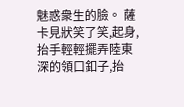魅惑衆生的臉。 薩卡見狀笑了笑,起身,抬手輕輕擺弄陸東深的領口釦子,抬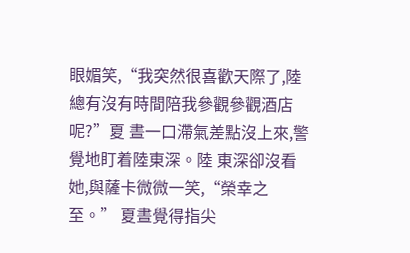眼媚笑,“我突然很喜歡天際了,陸總有沒有時間陪我參觀參觀酒店呢?”夏 晝一口滯氣差點沒上來,警覺地盯着陸東深。陸 東深卻沒看她,與薩卡微微一笑,“榮幸之至。” 夏晝覺得指尖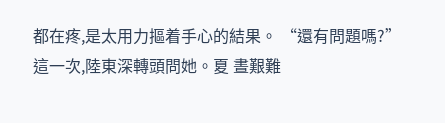都在疼,是太用力摳着手心的結果。 “還有問題嗎?”這一次,陸東深轉頭問她。夏 晝艱難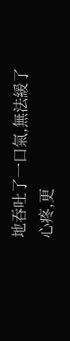地吞吐了一口氣,無法緩了心疼,更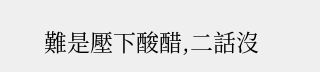難是壓下酸醋,二話沒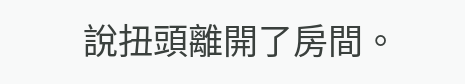說扭頭離開了房間。